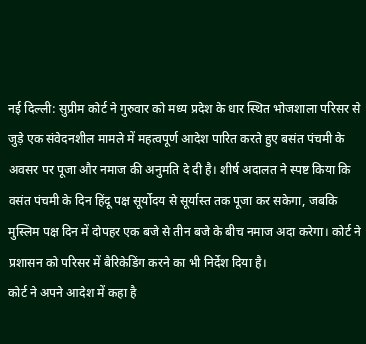नई दिल्ली: सुप्रीम कोर्ट ने गुरुवार को मध्य प्रदेश के धार स्थित भोजशाला परिसर से जुड़े एक संवेदनशील मामले में महत्वपूर्ण आदेश पारित करते हुए बसंत पंचमी के अवसर पर पूजा और नमाज की अनुमति दे दी है। शीर्ष अदालत ने स्पष्ट किया कि वसंत पंचमी के दिन हिंदू पक्ष सूर्योदय से सूर्यास्त तक पूजा कर सकेगा, जबकि मुस्लिम पक्ष दिन में दोपहर एक बजे से तीन बजे के बीच नमाज अदा करेगा। कोर्ट ने प्रशासन को परिसर में बैरिकेडिंग करने का भी निर्देश दिया है।
कोर्ट ने अपने आदेश में कहा है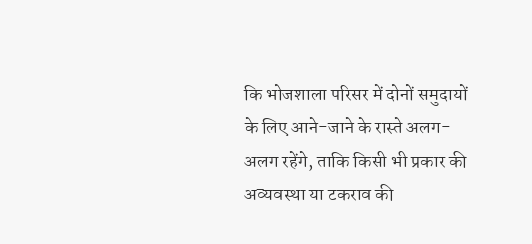कि भोजशाला परिसर में दोनों समुदायों के लिए आने-जाने के रास्ते अलग-अलग रहेंगे, ताकि किसी भी प्रकार की अव्यवस्था या टकराव की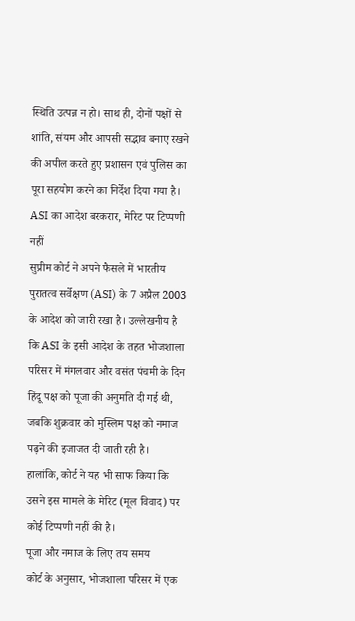स्थिति उत्पन्न न हो। साथ ही, दोनों पक्षों से शांति, संयम और आपसी सद्भाव बनाए रखने की अपील करते हुए प्रशासन एवं पुलिस का पूरा सहयोग करने का निर्देश दिया गया है।
ASI का आदेश बरकरार, मेरिट पर टिप्पणी नहीं
सुप्रीम कोर्ट ने अपने फैसले में भारतीय पुरातत्व सर्वेक्षण (ASI) के 7 अप्रैल 2003 के आदेश को जारी रखा है। उल्लेखनीय है कि ASI के इसी आदेश के तहत भोजशाला परिसर में मंगलवार और वसंत पंचमी के दिन हिंदू पक्ष को पूजा की अनुमति दी गई थी, जबकि शुक्रवार को मुस्लिम पक्ष को नमाज पढ़ने की इजाजत दी जाती रही है।
हालांकि, कोर्ट ने यह भी साफ किया कि उसने इस मामले के मेरिट (मूल विवाद) पर कोई टिप्पणी नहीं की है।
पूजा और नमाज के लिए तय समय
कोर्ट के अनुसार, भोजशाला परिसर में एक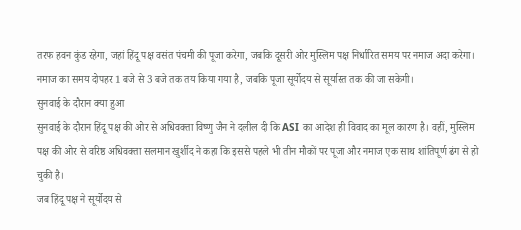तरफ हवन कुंड रहेगा, जहां हिंदू पक्ष वसंत पंचमी की पूजा करेगा, जबकि दूसरी ओर मुस्लिम पक्ष निर्धारित समय पर नमाज अदा करेगा। नमाज का समय दोपहर 1 बजे से 3 बजे तक तय किया गया है, जबकि पूजा सूर्योदय से सूर्यास्त तक की जा सकेगी।
सुनवाई के दौरान क्या हुआ
सुनवाई के दौरान हिंदू पक्ष की ओर से अधिवक्ता विष्णु जैन ने दलील दी कि ASI का आदेश ही विवाद का मूल कारण है। वहीं, मुस्लिम पक्ष की ओर से वरिष्ठ अधिवक्ता सलमान खुर्शीद ने कहा कि इससे पहले भी तीन मौकों पर पूजा और नमाज एक साथ शांतिपूर्ण ढंग से हो चुकी है।
जब हिंदू पक्ष ने सूर्योदय से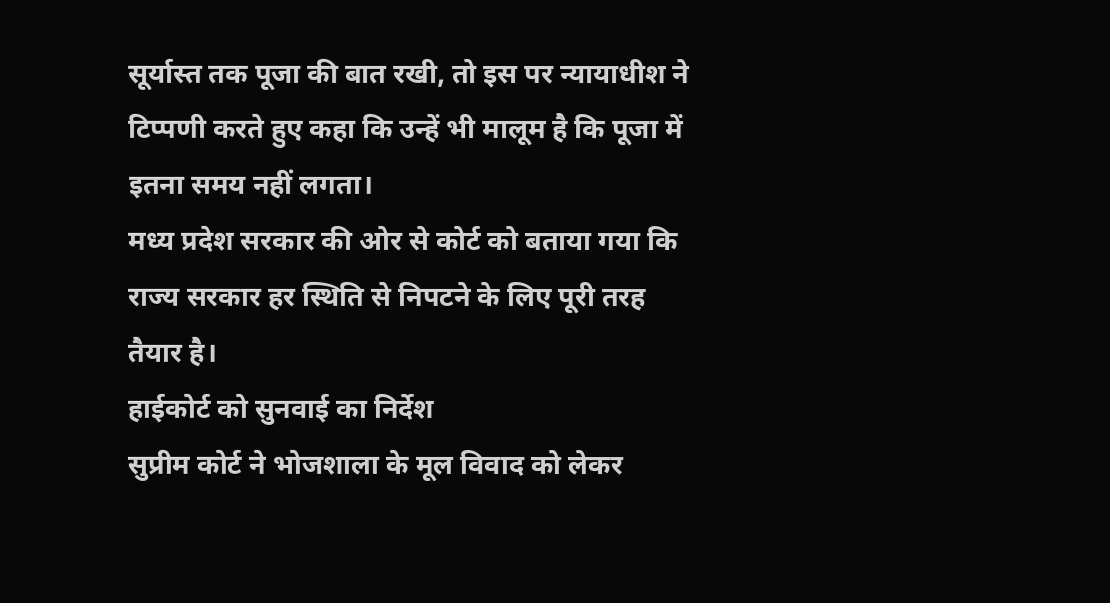सूर्यास्त तक पूजा की बात रखी, तो इस पर न्यायाधीश ने टिप्पणी करते हुए कहा कि उन्हें भी मालूम है कि पूजा में इतना समय नहीं लगता।
मध्य प्रदेश सरकार की ओर से कोर्ट को बताया गया कि राज्य सरकार हर स्थिति से निपटने के लिए पूरी तरह तैयार है।
हाईकोर्ट को सुनवाई का निर्देश
सुप्रीम कोर्ट ने भोजशाला के मूल विवाद को लेकर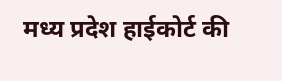मध्य प्रदेश हाईकोर्ट की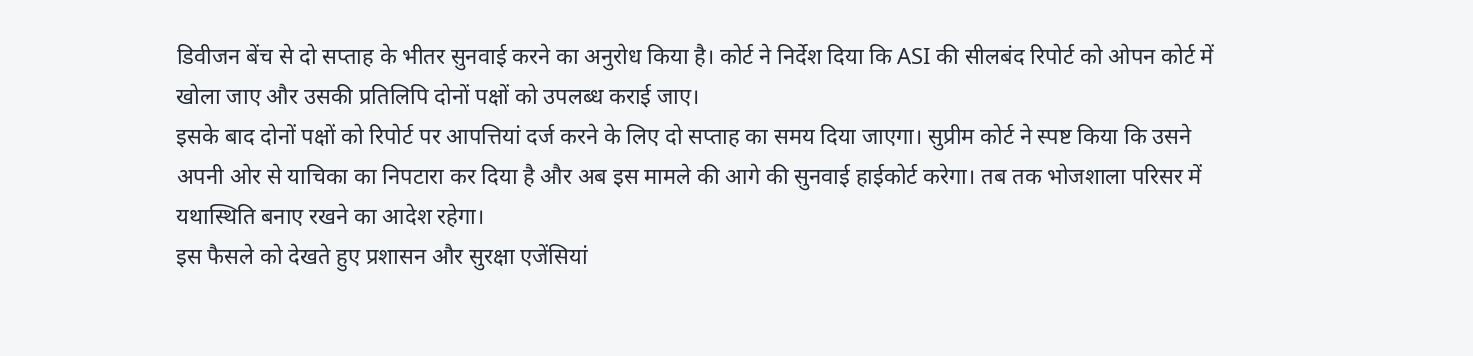डिवीजन बेंच से दो सप्ताह के भीतर सुनवाई करने का अनुरोध किया है। कोर्ट ने निर्देश दिया कि ASI की सीलबंद रिपोर्ट को ओपन कोर्ट में खोला जाए और उसकी प्रतिलिपि दोनों पक्षों को उपलब्ध कराई जाए।
इसके बाद दोनों पक्षों को रिपोर्ट पर आपत्तियां दर्ज करने के लिए दो सप्ताह का समय दिया जाएगा। सुप्रीम कोर्ट ने स्पष्ट किया कि उसने अपनी ओर से याचिका का निपटारा कर दिया है और अब इस मामले की आगे की सुनवाई हाईकोर्ट करेगा। तब तक भोजशाला परिसर में यथास्थिति बनाए रखने का आदेश रहेगा।
इस फैसले को देखते हुए प्रशासन और सुरक्षा एजेंसियां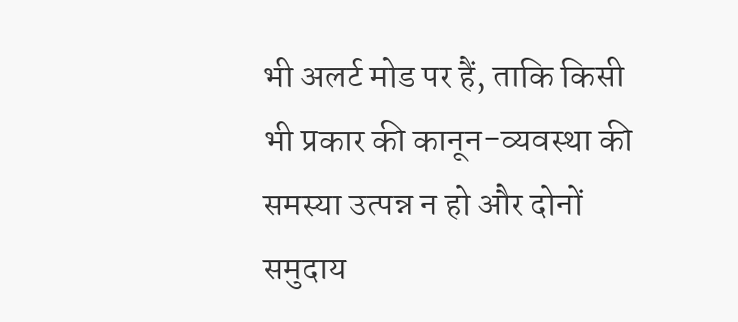भी अलर्ट मोड पर हैं, ताकि किसी भी प्रकार की कानून-व्यवस्था की समस्या उत्पन्न न हो और दोनों समुदाय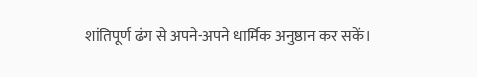शांतिपूर्ण ढंग से अपने-अपने धार्मिक अनुष्ठान कर सकें।